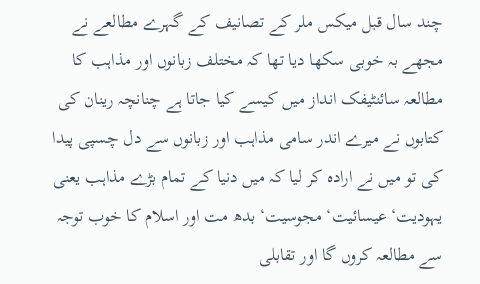چند سال قبل میکس ملر کے تصانیف کے گہرے مطالعے نے مجھے بہ خوبی سکھا دیا تھا کہ مختلف زبانوں اور مذاہب کا مطالعہ سائنٹیفک انداز میں کیسے کیا جاتا ہے چنانچہ رینان کی کتابوں نے میرے اندر سامی مذاہب اور زبانوں سے دل چسپی پیدا کی تو میں نے ارادہ کر لیا کہ میں دنیا کے تمام بڑے مذاہب یعنی یہودیت‘ عیسائیت‘ مجوسیت‘ بدھ مت اور اسلام کا خوب توجہ سے مطالعہ کروں گا اور تقابلی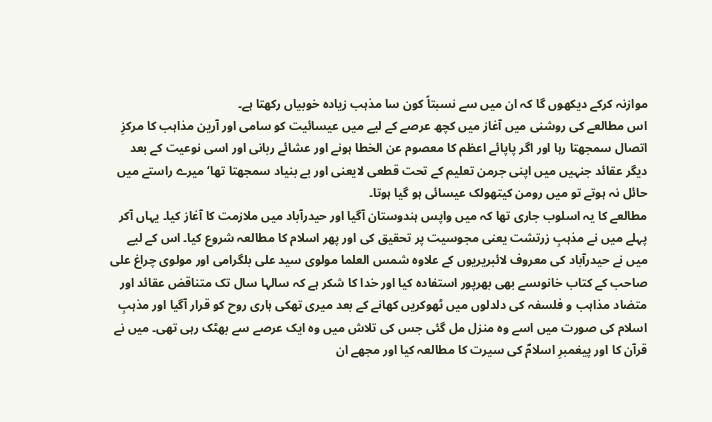موازنہ کرکے دیکھوں گا کہ ان میں سے نسبتاً کون سا مذہب زیادہ خوبیاں رکھتا ہے۔
اس مطالعے کی روشنی میں آغاز میں کچھ عرصے کے لیے میں عیسائیت کو سامی اور آرین مذاہب کا مرکزِ اتصال سمجھتا رہا اور اگر پاپائے اعظم کا معصوم عن الخطا ہونے اور عشائے ربانی اور اسی نوعیت کے بعد دیگر عقائد جنہیں میں اپنی جرمن تعلیم کے تحت قطعی لایعنی اور بے بنیاد سمجھتا تھا‘ میرے راستے میں حائل نہ ہوتے تو میں رومن کیتھولک عیسائی ہو گیا ہوتا۔
مطالعے کا یہ اسلوب جاری تھا کہ میں واپس ہندوستان آگیا اور حیدرآباد میں ملازمت کا آغاز کیا۔ یہاں آکر پہلے میں نے مذہبِ زرتشت یعنی مجوسیت پر تحقیق کی اور پھر اسلام کا مطالعہ شروع کیا۔ اس کے لیے میں نے حیدرآباد کی معروف لائبریریوں کے علاوہ شمس العلما مولوی سید علی بلگرامی اور مولوی چراغ علی صاحب کے کتاب خانوںسے بھی بھرپور استفادہ کیا اور خدا کا شکر ہے کہ سالہا سال تک متناقض عقائد اور متضاد مذاہب و فلسفہ کی دلدلوں میں ٹھوکریں کھانے کے بعد میری تھکی ہاری روح کو قرار آگیا اور مذہبِ اسلام کی صورت میں اسے وہ منزل مل گئی جس کی تلاش میں وہ ایک عرصے سے بھٹک رہی تھی۔ میں نے قرآن کا اور پیغمبرِ اسلامؐ کی سیرت کا مطالعہ کیا اور مجھے ان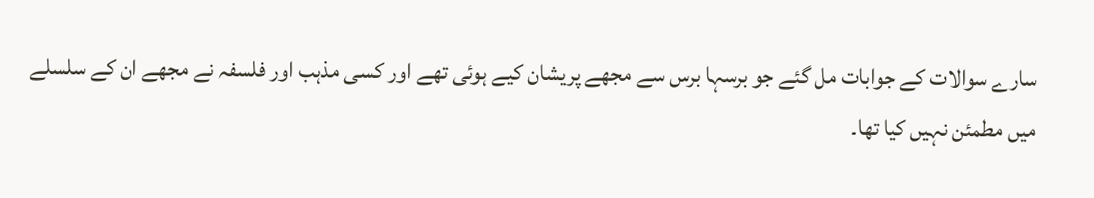سارے سوالات کے جوابات مل گئے جو برسہا برس سے مجھے پریشان کیے ہوئی تھے اور کسی مذہب اور فلسفہ نے مجھے ان کے سلسلے میں مطمئن نہیں کیا تھا۔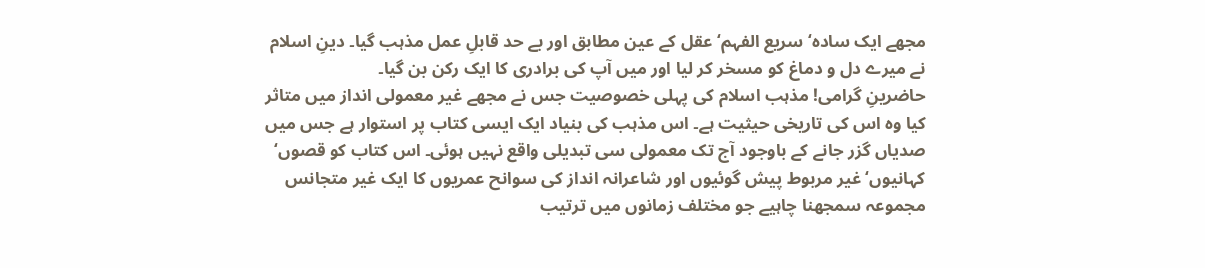مجھے ایک سادہ‘ سریع الفہم‘ عقل کے عین مطابق اور بے حد قابلِ عمل مذہب گیا۔ دینِ اسلام نے میرے دل و دماغ کو مسخر کر لیا اور میں آپ کی برادری کا ایک رکن بن گیا۔
حاضرینِ گرامی! مذہب اسلام کی پہلی خصوصیت جس نے مجھے غیر معمولی انداز میں متاثر کیا وہ اس کی تاریخی حیثیت ہے۔ اس مذہب کی بنیاد ایک ایسی کتاب پر استوار ہے جس میں صدیاں گزر جانے کے باوجود آج تک معمولی سی تبدیلی واقع نہیں ہوئی۔ اس کتاب کو قصوں‘ کہانیوں‘ غیر مربوط پیش گوئیوں اور شاعرانہ انداز کی سوانح عمریوں کا ایک غیر متجانس مجموعہ سمجھنا چاہیے جو مختلف زمانوں میں ترتیب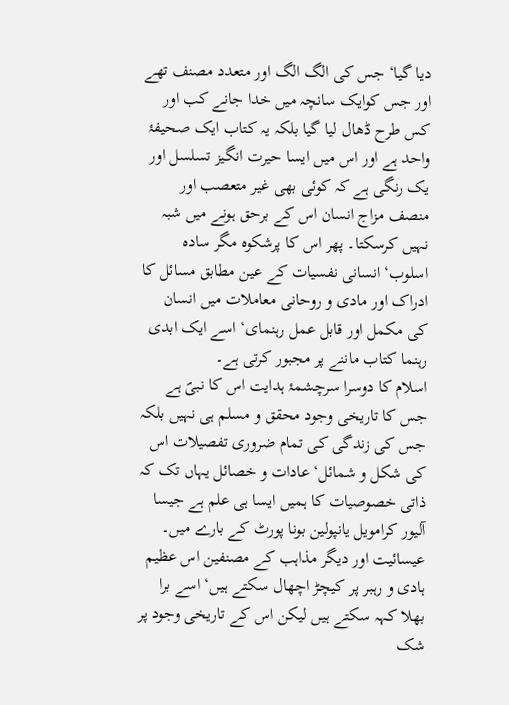دیا گیا‘ جس کی الگ الگ اور متعدد مصنف تھے اور جس کوایک سانچہ میں خدا جانے کب اور کس طرح ڈھال لیا گیا بلکہ یہ کتاب ایک صحیفۂ واحد ہے اور اس میں ایسا حیرت انگیز تسلسل اور یک رنگی ہے کہ کوئی بھی غیر متعصب اور منصف مزاج انسان اس کے برحق ہونے میں شبہ نہیں کرسکتا۔ پھر اس کا پرشکوہ مگر سادہ اسلوب‘ انسانی نفسیات کے عین مطابق مسائل کا ادراک اور مادی و روحانی معاملات میں انسان کی مکمل اور قابل عمل رہنمای‘ اسے ایک ابدی رہنما کتاب ماننے پر مجبور کرتی ہے۔
اسلام کا دوسرا سرچشمۂ ہدایت اس کا نبیؐ ہے جس کا تاریخی وجود محقق و مسلم ہی نہیں بلکہ جس کی زندگی کی تمام ضروری تفصیلات اس کی شکل و شمائل‘ عادات و خصائل یہاں تک کہ ذاتی خصوصیات کا ہمیں ایسا ہی علم ہے جیسا آلیور کرامویل یانپولین بونا پورٹ کے بارے میں۔ عیسائیت اور دیگر مذاہب کے مصنفین اس عظیم ہادی و رہبر پر کیچڑ اچھال سکتے ہیں‘ اسے برا بھلا کہہ سکتے ہیں لیکن اس کے تاریخی وجود پر شک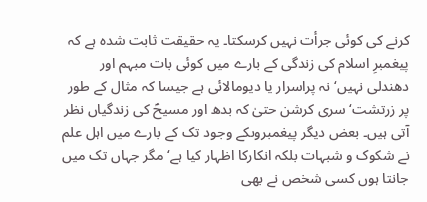کرنے کی کوئی جرأت نہیں کرسکتا۔ یہ حقیقت ثابت شدہ ہے کہ پیغمبرِ اسلام کی زندگی کے بارے میں کوئی بات مبہم اور دھندلی نہیں‘ نہ پراسرار یا دیومالائی ہے جیسا کہ مثال کے طور پر زرتشت‘ سری کرشن حتیٰ کہ بدھ اور مسیحؑ کی زندگیاں نظر آتی ہیں۔ بعض دیگر پیغمبروںکے وجود تک کے بارے میں اہل علم نے شکوک و شبہات بلکہ انکارکا اظہار کیا ہے‘ مگر جہاں تک میں جانتا ہوں کسی شخص نے بھی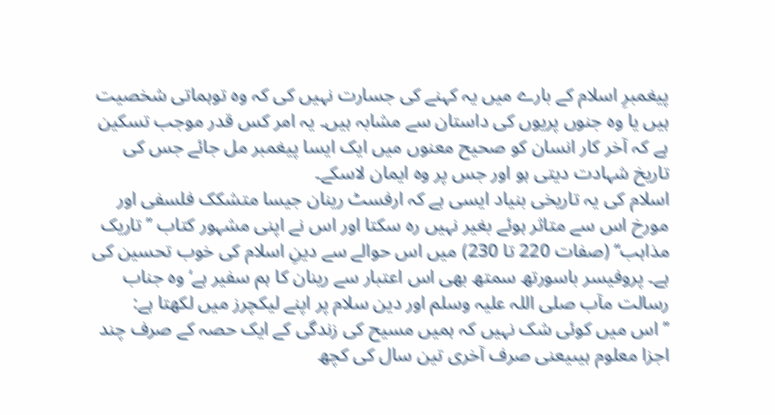پیغمبرِ اسلام کے بارے میں یہ کہنے کی جسارت نہیں کی کہ وہ توہماتی شخصیت ہیں یا وہ جنوں پریوں کی داستان سے مشابہ ہیں۔ یہ امر کس قدر موجب تسکین ہے کہ آخر کار انسان کو صحیح معنوں میں ایک ایسا پیغمبر مل جائے جس کی تاریخ شہادت دیتی ہو اور جس پر وہ ایمان لاسکے۔
اسلام کی یہ تاریخی بنیاد ایسی ہے کہ ارفسٹ رینان جیسا متشکک فلسفی اور مورخ اس سے متاثر ہوئے بغیر نہیں رہ سکتا اور اس نے اپنی مشہور کتاب ’’تاریک مذاہب‘‘ (صفات 220 تا 230) میں اس حوالے سے دینِ اسلام کی خوب تحسین کی ہے۔ پروفیسر باسورتھ سمتھ بھی اس اعتبار سے رینان کا ہم سفیر ہے‘ وہ جناب رسالت مآب صلی اللہ علیہ وسلم اور دین سلام پر اپنے لیکچرز میں لکھتا ہے:
’’اس میں کوئی شک نہیں کہ ہمیں مسیح کی زندگی کے ایک حصہ کے صرف چند اجزا معلوم ہیںیعنی صرف آخری تین سال کی کچھ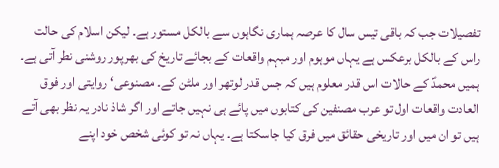تفصیلات جب کہ باقی تیس سال کا عرصہ ہماری نگاہوں سے بالکل مستور ہے۔ لیکن اسلام کی حالت راس کے بالکل برعکس ہے یہاں موہوم اور مبہم واقعات کے بجائے تاریخ کی بھرپور روشنی نطر آتی ہے۔ ہمیں محمدؐ کے حالات اس قدر معلوم ہیں کہ جس قدر لوتھر اور ملٹن کے۔ مصنوعی‘ روایتی اور فوق العادت واقعات اول تو عرب مصنفین کی کتابوں میں پائے ہی نہیں جاتے اور اگر شاذ نادر یہ نظر بھی آتے ہیں تو ان میں اور تاریخی حقائق میں فرق کیا جاسکتا ہے۔ یہاں نہ تو کوئی شخص خود اپنے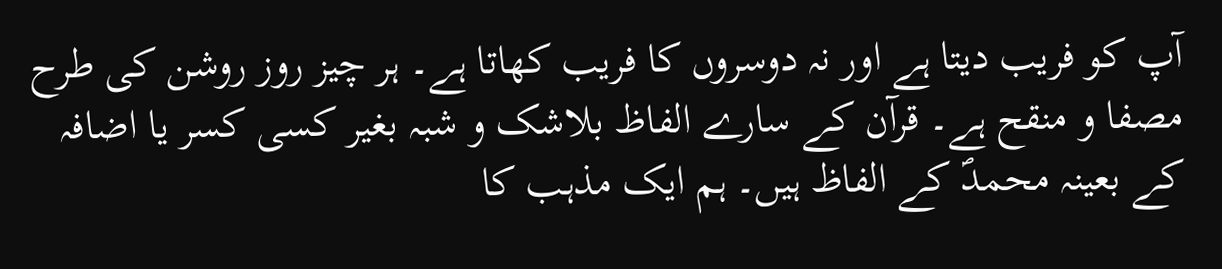آپ کو فریب دیتا ہے اور نہ دوسروں کا فریب کھاتا ہے۔ ہر چیز روز روشن کی طرح مصفا و منقح ہے۔ قرآن کے سارے الفاظ بلاشک و شبہ بغیر کسی کسر یا اضافہ کے بعینہ محمدؐ کے الفاظ ہیں۔ ہم ایک مذہب کا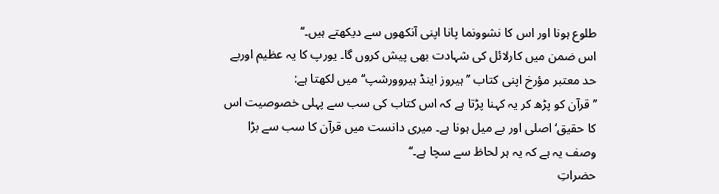طلوع ہونا اور اس کا نشوونما پانا اپنی آنکھوں سے دیکھتے ہیں۔‘‘
اس ضمن میں کارلائل کی شہادت بھی پیش کروں گا۔ یورپ کا یہ عظیم اوربے حد معتبر مؤرخ اپنی کتاب ’’ہیروز اینڈ ہیروورشپ‘‘ میں لکھتا ہے:
’’قرآن کو پڑھ کر یہ کہنا پڑتا ہے کہ اس کتاب کی سب سے پہلی خصوصیت اس کا حقیق‘ اصلی اور بے میل ہونا ہے۔ میری دانست میں قرآن کا سب سے بڑا وصف یہ ہے کہ یہ ہر لحاظ سے سچا ہے۔‘‘
حضراتِ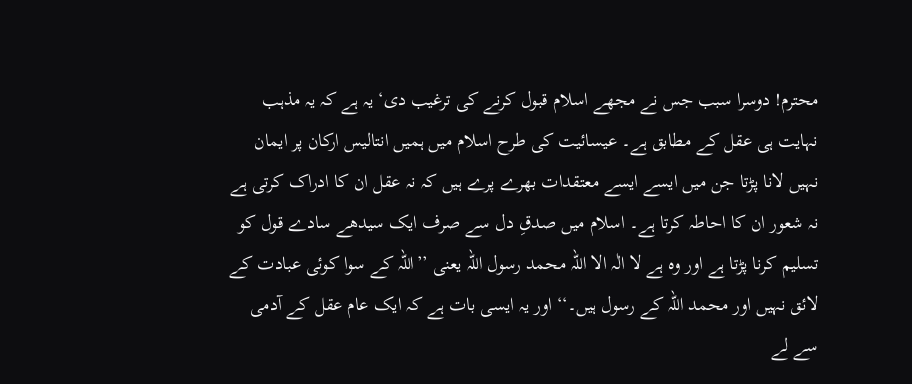محترم! دوسرا سبب جس نے مجھے اسلام قبول کرنے کی ترغیب دی‘ یہ ہے کہ یہ مذہب نہایت ہی عقل کے مطابق ہے۔ عیسائیت کی طرح اسلام میں ہمیں انتالیس ارکان پر ایمان نہیں لانا پڑتا جن میں ایسے ایسے معتقدات بھرے پرے ہیں کہ نہ عقل ان کا ادراک کرتی ہے نہ شعور ان کا احاطہ کرتا ہے۔ اسلام میں صدقِ دل سے صرف ایک سیدھے سادے قول کو تسلیم کرنا پڑتا ہے اور وہ ہے لا الٰہ الا اللہ محمد رسول اللہ یعنی ’’اللہ کے سوا کوئی عبادت کے لائق نہیں اور محمد اللہ کے رسول ہیں۔‘‘ اور یہ ایسی بات ہے کہ ایک عام عقل کے آدمی سے لے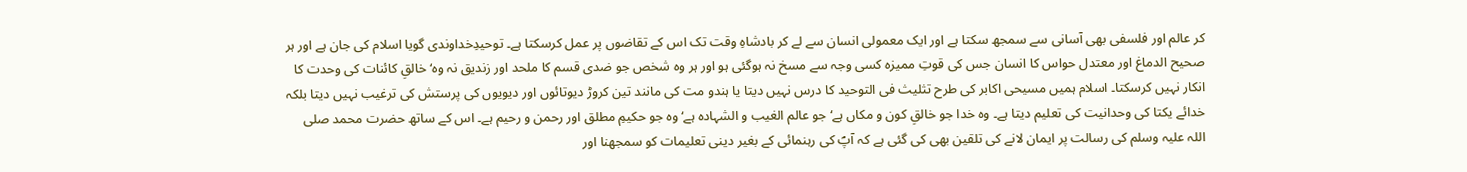کر عالم اور فلسفی بھی آسانی سے سمجھ سکتا ہے اور ایک معمولی انسان سے لے کر بادشاہِ وقت تک اس کے تقاضوں پر عمل کرسکتا ہے۔ توحیدِخداوندی گویا اسلام کی جان ہے اور ہر صحیح الدماغ اور معتدل حواس کا انسان جس کی قوتِ ممیزہ کسی وجہ سے مسخ نہ ہوگئی ہو اور ہر وہ شخص جو ضدی قسم کا ملحد اور زندیق نہ وہ‘ خالقِ کائنات کی وحدت کا انکار نہیں کرسکتا۔ اسلام ہمیں مسیحی اکابر کی طرح تثلیث فی التوحید کا درس نہیں دیتا یا ہندو مت کی مانند تین کروڑ دیوتائوں اور دیویوں کی پرستش کی ترغیب نہیں دیتا بلکہ خدائے یکتا کی وحدانیت کی تعلیم دیتا ہے۔ وہ خدا جو خالقِ کون و مکاں ہے‘ جو عالم الغیب و الشہادہ ہے‘ وہ جو حکیمِ مطلق اور رحمن و رحیم ہے۔ اس کے ساتھ حضرت محمد صلی اللہ علیہ وسلم کی رسالت پر ایمان لانے کی تلقین بھی کی گئی ہے کہ آپؐ کی رہنمائی کے بغیر دینی تعلیمات کو سمجھنا اور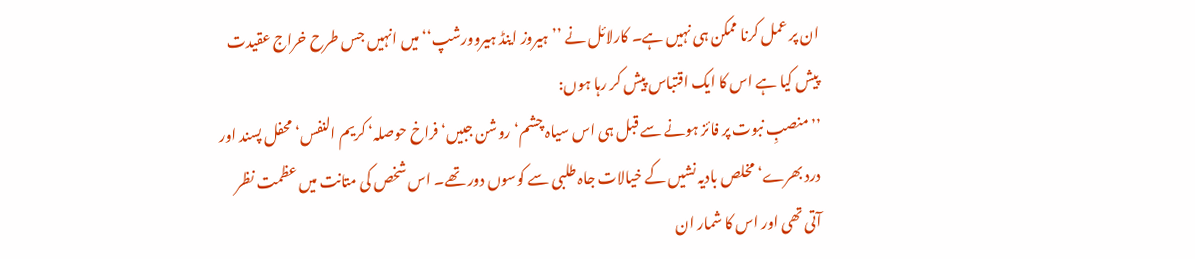ان پر عمل کرنا ممکن ہی نہیں ہے۔ کارلائل نے ’’ہیروز اینڈ ہیروورشپ‘‘ میں انہیں جس طرح خراج عقیدت پیش کیا ہے اس کا ایک اقتباس پیش کر رہا ہوں:
’’منصبِ نبوت پر فائز ہونے سے قبل ہی اس سیاہ چشم‘ روشن جبیں‘ فراخ حوصلہ‘ کریم النفس‘ محفل پسند اور درد بھرے‘ مخلص بادیہ نشیں کے خیالات جاہ طلبی سے کوسوں دور تھے۔ اس شخص کی متانت میں عظمت نظر آتی تھی اور اس کا شمار ان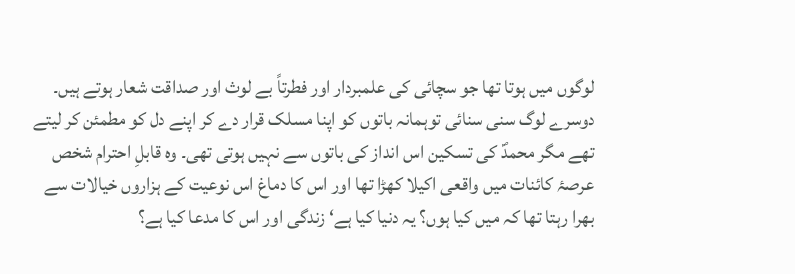لوگوں میں ہوتا تھا جو سچائی کی علمبردار اور فطرتاً بے لوث اور صداقت شعار ہوتے ہیں۔ دوسرے لوگ سنی سنائی توہمانہ باتوں کو اپنا مسلک قرار دے کر اپنے دل کو مطمئن کر لیتے تھے مگر محمدؐ کی تسکین اس انداز کی باتوں سے نہیں ہوتی تھی۔ وہ قابلِ احترام شخص عرصۂ کائنات میں واقعی اکیلا کھڑا تھا اور اس کا دماغ اس نوعیت کے ہزاروں خیالات سے بھرا رہتا تھا کہ میں کیا ہوں؟ یہ دنیا کیا ہے‘ زندگی اور اس کا مدعا کیا ہے؟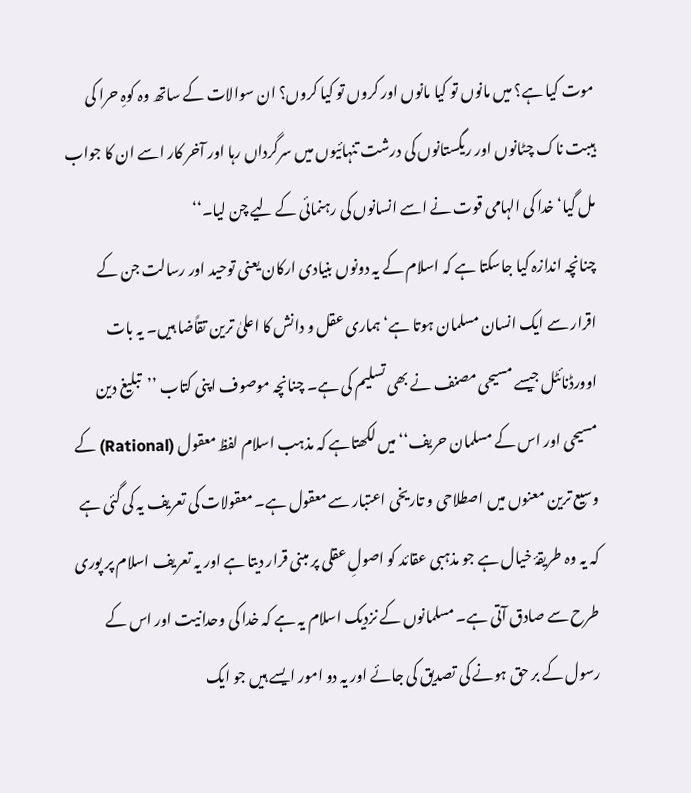موت کیا ہے؟ میں مانوں تو کیا مانوں اور کروں تو کیا کروں؟ ان سوالات کے ساتھ وہ کوہِ حرا کی ہیبت ناک چٹانوں اور ریگستانوں کی درشت تنہائیوں میں سرگرداں رہا اور آخر کار اسے ان کا جواب مل گیا‘ خدا کی الہامی قوت نے اسے انسانوں کی رہنمائی کے لیے چن لیا۔‘‘
چنانچہ اندازہ کیا جاسکتا ہے کہ اسلام کے یہ دونوں بنیادی ارکان یعنی توحید اور رسالت جن کے اقرار سے ایک انسان مسلمان ہوتا ہے‘ ہماری عقل و دانش کا اعلیٰ ترین تقاًضا ہیں۔ یہ بات اوورڈنائٹل جیسے مسیحی مصنف نے بھی تسلیم کی ہے۔ چنانچہ موصوف اپنی کتاب ’’تبلیغ دین مسیحی اور اس کے مسلمان حریف‘‘ میں لکھتاہے کہ مذہب اسلام لفظ معقول (Rational) کے وسیع ترین معنوں میں اصطلاحی و تاریخی اعتبار سے معقول ہے۔ معقولات کی تعریف یہ کی گئی ہے کہ یہ وہ طریقۂ خیال ہے جو مذہبی عقائد کو اصولِ عقلی پر مبنی قرار دیتا ہے اور یہ تعریف اسلام پر پوری طرح سے صادق آتی ہے۔ مسلمانوں کے نزدیک اسلام یہ ہے کہ خدا کی وحدانیت اور اس کے رسول کے بر حق ہونے کی تصدیق کی جائے اور یہ دو امور ایسے ہیں جو ایک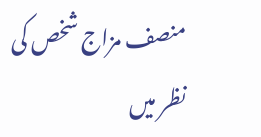منصف مزاج شخص کی نظر میں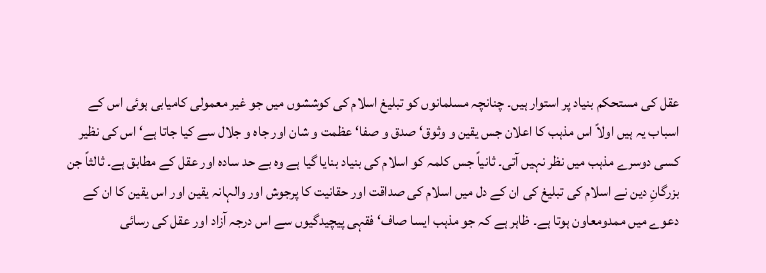عقل کی مستحکم بنیاد پر استوار ہیں۔ چنانچہ مسلمانوں کو تبلیغ اسلام کی کوششوں میں جو غیر معمولی کامیابی ہوئی اس کے اسباب یہ ہیں اولاً اس مذہب کا اعلان جس یقین و وثوق‘ صدق و صفا‘ عظمت و شان اور جاہ و جلال سے کیا جاتا ہے‘ اس کی نظیر کسی دوسرے مذہب میں نظر نہیں آتی۔ ثانیاً جس کلمہ کو اسلام کی بنیاد بنایا گیا ہے وہ بے حد سادہ اور عقل کے مطابق ہے۔ ثالثاً جن بزرگانِ دین نے اسلام کی تبلیغ کی ان کے دل میں اسلام کی صداقت اور حقانیت کا پرجوش اور والہانہ یقین اور اس یقین کا ان کے دعوے میں ممدومعاون ہوتا ہے۔ ظاہر ہے کہ جو مذہب ایسا صاف‘ فقہی پیچیدگیوں سے اس درجہ آزاد اور عقل کی رسائی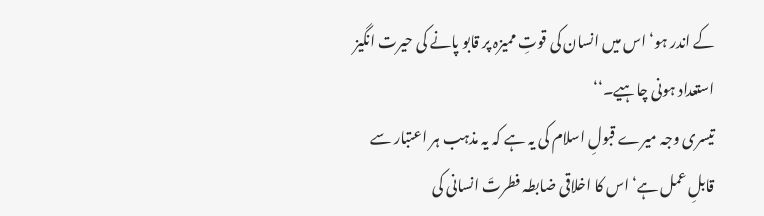کے اندر ہو‘ اس میں انسان کی قوتِ ممیزہ پر قابو پانے کی حیرت انگیز استعداد ہونی چاہیے۔‘‘
تیسری وجہ میرے قبولِ اسلام کی یہ ہے کہ یہ مذہب ہر اعتبار سے قابلِ عمل ہے‘ اس کا اخلاقی ضابطہ فطرتَ انسانی کی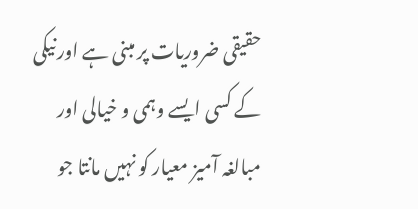حقیقی ضروریات پر مبنی ہے اور نیکی کے کسی ایسے وہمی و خیالی اور مبالغہ آمیز معیار کو نہیں مانتا جو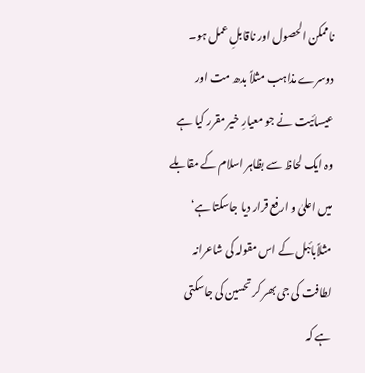ناممکن الحصول اور ناقابلِ عمل ہو۔ دوسرے مذاہب مثلاً بدھ مت اور عیسائیت نے جو معیارِ خیر مقرر کیا ہے وہ ایک لحاظ سے بظاہر اسلام کے مقابلے میں اعلیٰ و ارفع قرار دیا جاسکتا ہے‘ مثلاًبائبل کے اس مقولہ کی شاعرانہ لطافت کی جی بھر کر تحسین کی جاسکتی ہے کہ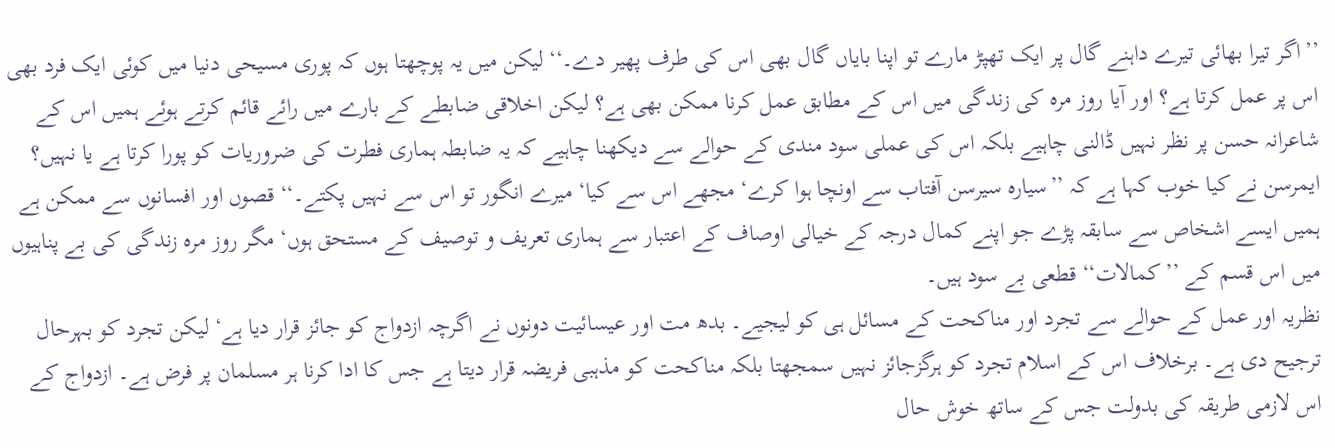’’اگر تیرا بھائی تیرے داہنے گال پر ایک تھپڑ مارے تو اپنا بایاں گال بھی اس کی طرف پھیر دے۔‘‘ لیکن میں یہ پوچھتا ہوں کہ پوری مسیحی دنیا میں کوئی ایک فرد بھی اس پر عمل کرتا ہے؟ اور آیا روز مرہ کی زندگی میں اس کے مطابق عمل کرنا ممکن بھی ہے؟ لیکن اخلاقی ضابطے کے بارے میں رائے قائم کرتے ہوئے ہمیں اس کے شاعرانہ حسن پر نظر نہیں ڈالنی چاہیے بلکہ اس کی عملی سود مندی کے حوالے سے دیکھنا چاہیے کہ یہ ضابطہ ہماری فطرت کی ضروریات کو پورا کرتا ہے یا نہیں؟ ایمرسن نے کیا خوب کہا ہے کہ ’’سیارہ سیرسن آفتاب سے اونچا ہوا کرے‘ مجھے اس سے کیا‘ میرے انگور تو اس سے نہیں پکتے۔‘‘ قصوں اور افسانوں سے ممکن ہے ہمیں ایسے اشخاص سے سابقہ پڑے جو اپنے کمال درجہ کے خیالی اوصاف کے اعتبار سے ہماری تعریف و توصیف کے مستحق ہوں‘ مگر روز مرہ زندگی کی بے پناہیوں میں اس قسم کے ’’کمالات‘‘ قطعی بے سود ہیں۔
نظریہ اور عمل کے حوالے سے تجرد اور مناکحت کے مسائل ہی کو لیجیے۔ بدھ مت اور عیسائیت دونوں نے اگرچہ ازدواج کو جائز قرار دیا ہے‘ لیکن تجرد کو بہرحال ترجیح دی ہے۔ برخلاف اس کے اسلام تجرد کو ہرگزجائز نہیں سمجھتا بلکہ مناکحت کو مذہبی فریضہ قرار دیتا ہے جس کا ادا کرنا ہر مسلمان پر فرض ہے۔ ازدواج کے اس لازمی طریقہ کی بدولت جس کے ساتھ خوش حال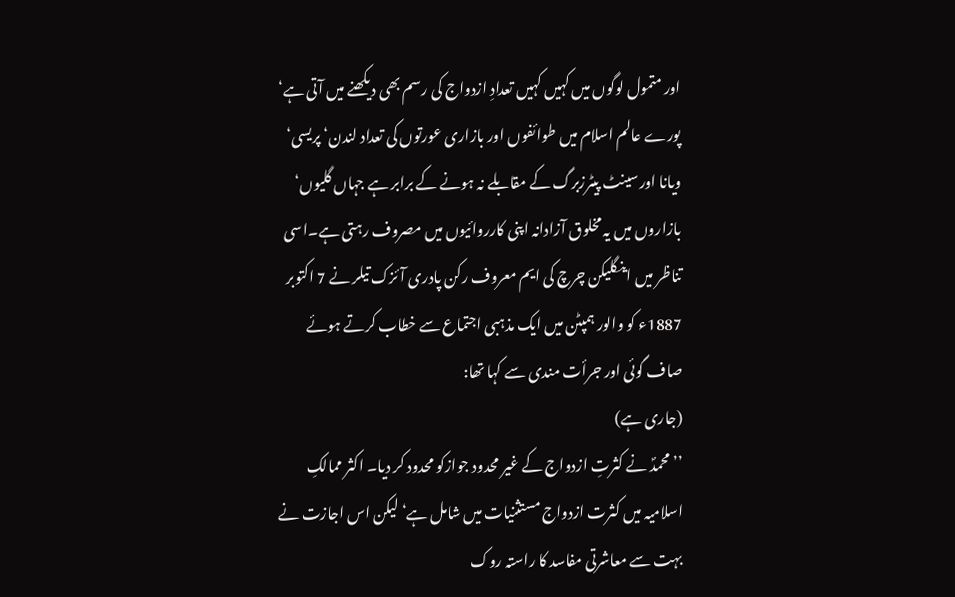اور متمول لوگوں میں کہیں کہیں تعدادِ ازدواج کی رسم بھی دیکھنے میں آتی ہے‘ پورے عالم اسلام میں طوائفوں اور بازاری عورتوں کی تعداد لندن‘ پریسی‘ ویانا اورسینٹ پیٹرزبرگ کے مقابلے نہ ہونے کے برابر ہے جہاں گلیوں‘ بازاروں میں یہ مخلوق آزادانہ اپنی کارروائیوں میں مصروف رہتی ہے۔اسی تناظر میں اینگلیکن چرچ کی ایم معروف رکن پادری آئزک تیلر نے 7 اکتوبر 1887ء کو والور ہمپٹن میں ایک مذہبی اجتماع سے خطاب کرتے ہوئے صاف گوئی اور جرأت مندی سے کہا تھا:
(جاری ہے)
’’محمدؐ نے کثرتِ ازدواج کے غیر محدود جوازکو محدود کر دیا۔ اکثر ممالکِ اسلامیہ میں کثرت ازدواج مستثنیات میں شامل ہے‘ لیکن اس اجازت نے بہت سے معاشرتی مفاسد کا راستہ روک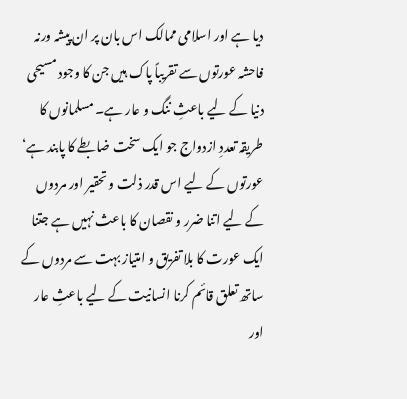دیا ہے اور اسلامی ممالک اس بان پر ان پیشہ ورنہ فاحشہ عورتوں سے تقریباً پاک ہیں جن کا وجود مسیحی دنیا کے لیے باعثِ ننگ و عار ہے۔ مسلمانوں کا طریقہ تعددِ ازدواج جو ایک سخت ضابطے کا پابند ہے‘ عورتوں کے لیے اس قدر ذلت و تحقیر اور مردوں کے لیے اتنا ضرر و نقصان کا باعث نہیں ہے جتنا ایک عورت کا بلا تفریق و امتیاز بہت سے مردوں کے ساتھ تعلق قائم کرنا انسانیت کے لیے باعثِ عار اور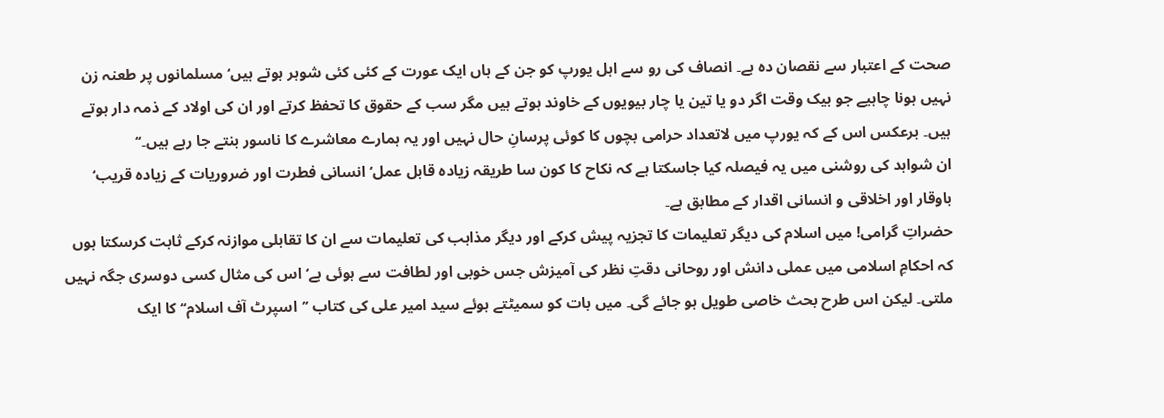صحت کے اعتبار سے نقصان دہ ہے۔ انصاف کی رو سے اہل یورپ کو جن کے ہاں ایک عورت کے کئی کئی شوہر ہوتے ہیں‘ مسلمانوں پر طعنہ زن نہیں ہونا چاہیے جو بیک وقت اگر دو یا تین یا چار بیویوں کے خاوند ہوتے ہیں مگر سب کے حقوق کا تحفظ کرتے اور ان کی اولاد کے ذمہ دار ہوتے ہیں۔ برعکس اس کے کہ یورپ میں لاتعداد حرامی بچوں کا کوئی پرسانِ حال نہیں اور یہ ہمارے معاشرے کا ناسور بنتے جا رہے ہیں۔‘‘
ان شواہد کی روشنی میں یہ فیصلہ کیا جاسکتا ہے کہ نکاح کا کون سا طریقہ زیادہ قابل عمل‘ انسانی فطرت اور ضروریات کے زیادہ قریب‘ باوقار اور اخلاقی و انسانی اقدار کے مطابق ہے۔
حضراتِ گرامی! میں اسلام کی دیگر تعلیمات کا تجزیہ پیش کرکے اور دیگر مذاہب کی تعلیمات سے ان کا تقابلی موازنہ کرکے ثابت کرسکتا ہوں کہ احکامِ اسلامی میں عملی دانش اور روحانی دقتِ نظر کی آمیزش جس خوبی اور لطافت سے ہوئی ہے‘ اس کی مثال کسی دوسری جگہ نہیں ملتی۔ لیکن اس طرح بحث خاصی طویل ہو جائے گی۔ میں بات کو سمیٹتے ہوئے سید امیر علی کی کتاب ’’اسپرٹ آف اسلام‘‘ کا ایک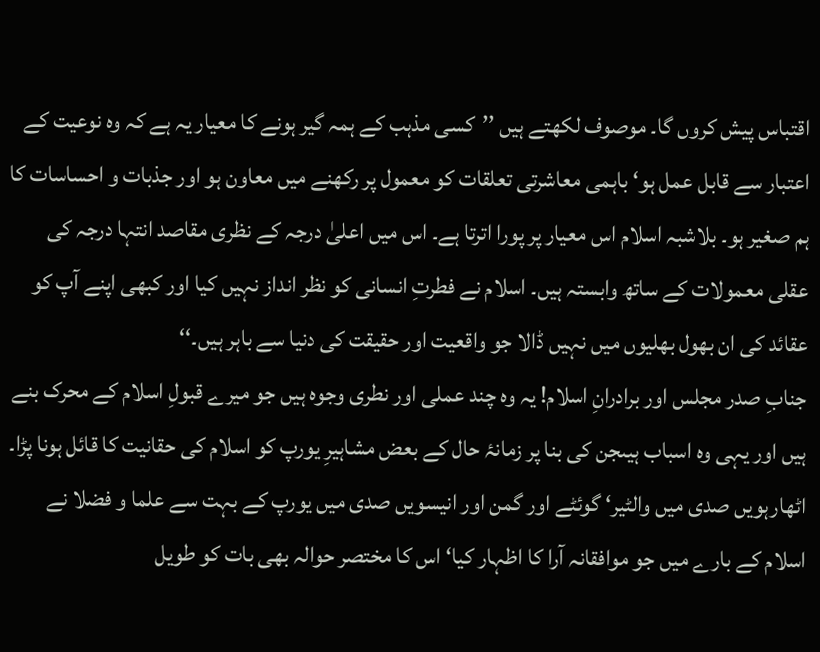اقتباس پیش کروں گا۔ موصوف لکھتے ہیں ’’کسی مذہب کے ہمہ گیر ہونے کا معیار یہ ہے کہ وہ نوعیت کے اعتبار سے قابل عمل ہو‘ باہمی معاشرتی تعلقات کو معمول پر رکھنے میں معاون ہو اور جذبات و احساسات کا ہم صغیر ہو۔ بلاشبہ اسلام اس معیار پر پورا اترتا ہے۔ اس میں اعلیٰ درجہ کے نظری مقاصد انتہا درجہ کی عقلی معمولات کے ساتھ وابستہ ہیں۔ اسلام نے فطرتِ انسانی کو نظر انداز نہیں کیا اور کبھی اپنے آپ کو عقائد کی ان بھول بھلیوں میں نہیں ڈالا جو واقعیت اور حقیقت کی دنیا سے باہر ہیں۔‘‘
جنابِ صدر مجلس اور برادرانِ اسلام! یہ وہ چند عملی اور نطری وجوہ ہیں جو میرے قبولِ اسلام کے محرک بنے ہیں اور یہی وہ اسباب ہیںجن کی بنا پر زمانۂ حال کے بعض مشاہیرِ یورپ کو اسلام کی حقانیت کا قائل ہونا پڑا۔ اٹھارہویں صدی میں والٹیر‘ گوئٹے اور گمن اور انیسویں صدی میں یورپ کے بہت سے علما و فضلا نے اسلام کے بارے میں جو موافقانہ آرا کا اظہار کیا‘ اس کا مختصر حوالہ بھی بات کو طویل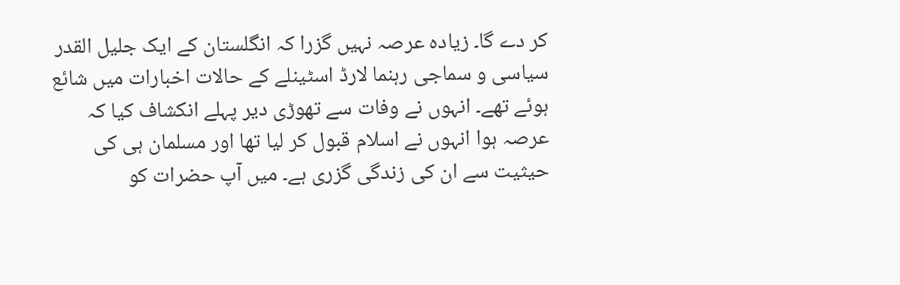کر دے گا۔ زیادہ عرصہ نہیں گزرا کہ انگلستان کے ایک جلیل القدر سیاسی و سماجی رہنما لارڈ اسٹینلے کے حالات اخبارات میں شائع ہوئے تھے۔ انہوں نے وفات سے تھوڑی دیر پہلے انکشاف کیا کہ عرصہ ہوا انہوں نے اسلام قبول کر لیا تھا اور مسلمان ہی کی حیثیت سے ان کی زندگی گزری ہے۔ میں آپ حضرات کو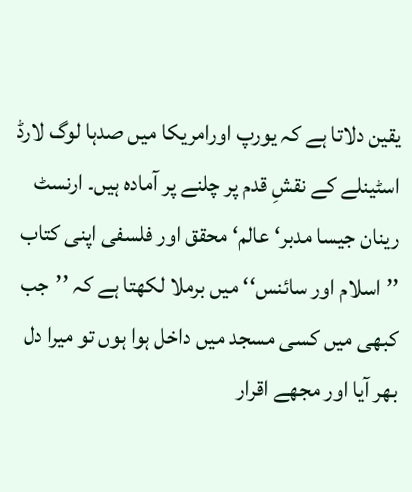یقین دلاتا ہے کہ یورپ اورامریکا میں صدہا لوگ لارڈ اسٹینلے کے نقشِ قدم پر چلنے پر آمادہ ہیں۔ ارنسٹ رینان جیسا مدبر‘ عالم‘ محقق اور فلسفی اپنی کتاب ’’اسلام اور سائنس‘‘ میں برملا لکھتا ہے کہ ’’جب کبھی میں کسی مسجد میں داخل ہوا ہوں تو میرا دل بھر آیا اور مجھے اقرار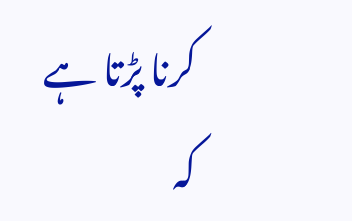کرنا پڑتا ہے کہ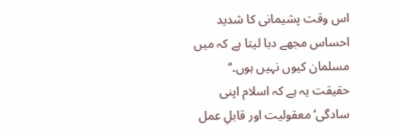اس وقت پشیمانی کا شدید احساس مجھے دبا لیتا ہے کہ میں مسلمان کیوں نہیں ہوں۔‘‘ حقیقت یہ ہے کہ اسلام اپنی سادگی‘ معقولیت اور قابلِ عمل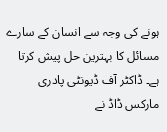ہونے کی وجہ سے انسان کے سارے مسائل کا بہترین حل پیش کرتا ہے۔ ڈاکٹر آف ڈیونٹی پادری مارکس ڈاڈ نے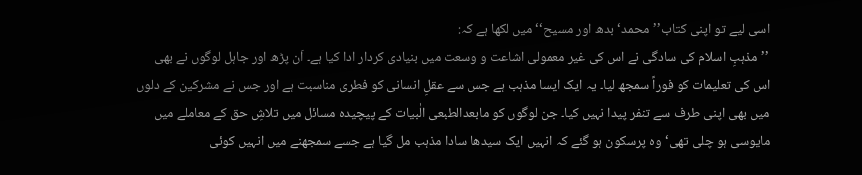اسی لیے تو اپنی کتاب’’محمد‘ بدھ اور مسیح‘‘ میں لکھا ہے کہ:
’’مذہبِ اسلام کی سادگی نے اس کی غیر معمولی اشاعت و وسعت میں بنیادی کردار ادا کیا ہے۔ اَن پڑھ اور جاہل لوگوں نے بھی اس کی تعلیمات کو فوراً سمجھ لیا۔ یہ ایک ایسا مذہب ہے جس سے عقلِ انسانی کو فطری مناسبت ہے اور جس نے مشرکین کے دلوں میں بھی اپنی طرف سے تنفر پیدا نہیں کیا۔ جن لوگوں کو مابعدالطبعی الٰبیات کے پیچیدہ مسائل میں تلاشِ حق کے معاملے میں مایوسی ہو چلی تھی‘ وہ پرسکون ہو گئے کہ انہیں ایک سیدھا سادا مذہب مل گیا ہے جسے سمجھنے میں انہیں کوئی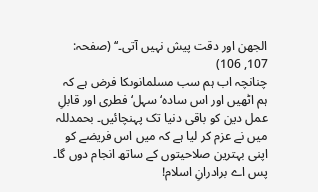الجھن اور دقت پیش نہیں آتی۔‘‘ (صفحہ: 107, 106)
چنانچہ اب ہم سب مسلمانوںکا فرض ہے کہ ہم اٹھیں اور اس سادہ‘ سہل‘ فطری اور قابلِ عمل دین کو باقی دنیا تک پہنچائیں۔ بحمدللہ میں نے عزم کر لیا ہے کہ میں اس فریضے کو اپنی بہترین صلاحیتوں کے ساتھ انجام دوں گا۔
پس اے برادرانِ اسلام!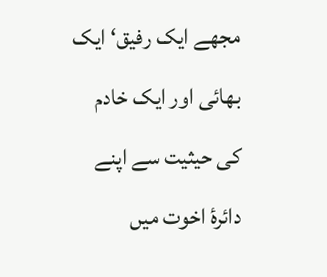مجھے ایک رفیق‘ ایک بھائی اور ایک خادم کی حیثیت سے اپنے دائرۂ اخوت میں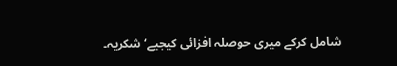شامل کرکے میری حوصلہ افزائی کیجیے‘ شکریہ۔